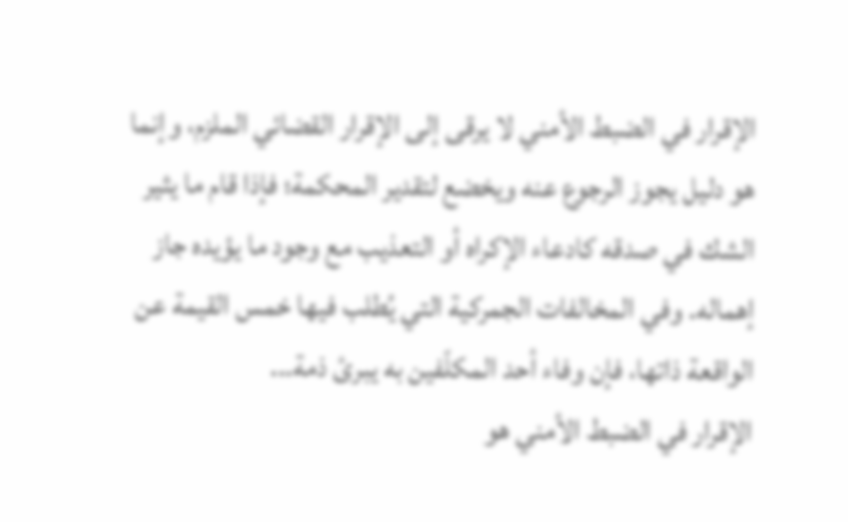الإقرار في الضبط الأمني لا يرقى إلى الإقرار القضائي الملزم، وإنما هو دليل يجوز الرجوع عنه ويخضع لتقدير المحكمة؛ فإذا قام ما يثير الشك في صدقه كادعاء الإكراه أو التعذيب مع وجود ما يؤيده جاز إهماله. وفي المخالفات الجمركية التي يُطلب فيها خمس القيمة عن الواقعة ذاتها، فإن وفاء أحد المكلّفين به يبرئ ذمة...
الإقرار في الضبط الأمني هو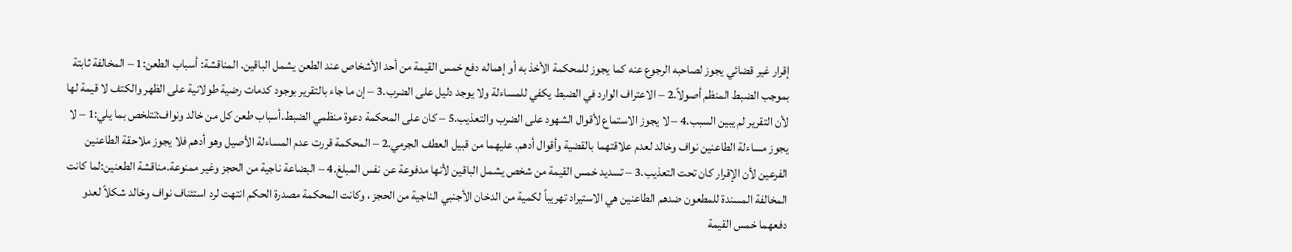إقرار غير قضائي يجوز لصاحبه الرجوع عنه كما يجوز للمحكمة الأخذ به أو إهماله دفع خمس القيمة من أحد الأشخاص عند الطعن يشمل الباقين. المناقشة: أسباب الطعن:1 – المخالفة ثابتة بموجب الضبط المنظم أصولاً.2 – الاعتراف الوارد في الضبط يكفي للمساءلة ولا يوجد دليل على الضرب.3 – إن ما جاء بالتقرير بوجود كدمات رضية طولانية على الظهر والكتف لا قيمة لها لأن التقرير لم يبين السبب.4 – لا يجوز الاستماع لأقوال الشهود على الضرب والتعذيب.5 – كان على المحكمة دعوة منظمي الضبط.أسباب طعن كل من خالد ونواف:تتلخص بما يلي:1 – لا يجوز مساءلة الطاعنين نواف وخالد لعدم علاقتهما بالقضية وأقوال أدهم. عليهما من قبيل العطف الجرمي.2 – المحكمة قررت عدم المساءلة الأصيل وهو أدهم فلا يجوز ملاحقة الطاعنين الفرعين لأن الإقرار كان تحت التعذيب.3 – تسديد خمس القيمة من شخص يشمل الباقين لأنها مدفوعة عن نفس المبلغ.4 – البضاعة ناجية من الحجز وغير ممنوعة.مناقشة الطعنين:لما كانت المخالفة المسندة للمطعون ضدهم الطاعنين هي الاستيراد تهريباً لكمية من الدخان الأجنبي الناجية من الحجز ، وكانت المحكمة مصدرة الحكم انتهت لرد استئناف نواف وخالد شكلاً لعدو دفعهما خمس القيمة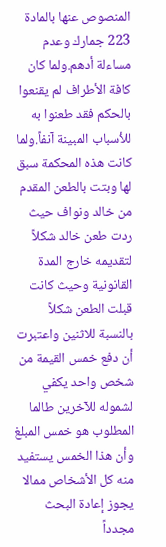المنصوص عنها بالمادة 223 جمارك وعدم مساءلة أدهم.ولما كان كافة الأطراف لم يقنعوا بالحكم فقد طعنوا به للأسباب المبينة آنفاً.ولما كانت هذه المحكمة سبق لها وبتت بالطعن المقدم من خالد ونواف حيث ردت طعن خالد شكلاً لتقديمه خارج المدة القانونية وحيث كانت قبلت الطعن شكلاً بالنسبة للاثنين واعتبرت أن دفع خمس القيمة من شخص واحد يكفي لشموله للآخرين طالما المطلوب هو خمس المبلغ وأن هذا الخمس يستفيد منه كل الأشخاص ممالا يجوز إعادة البحث مجدداً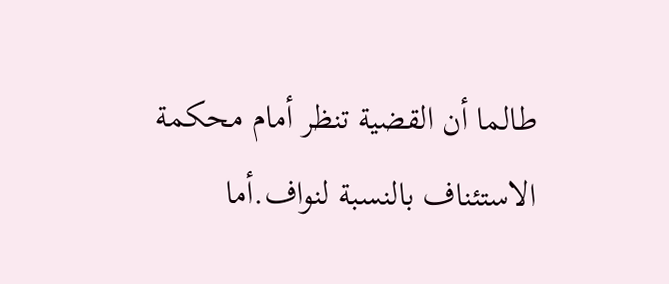طالما أن القضية تنظر أمام محكمة الاستئناف بالنسبة لنواف.أما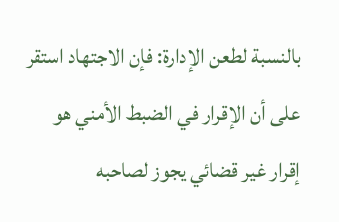بالنسبة لطعن الإدارة: فإن الاجتهاد استقر على أن الإقرار في الضبط الأمني هو إقرار غير قضائي يجوز لصاحبه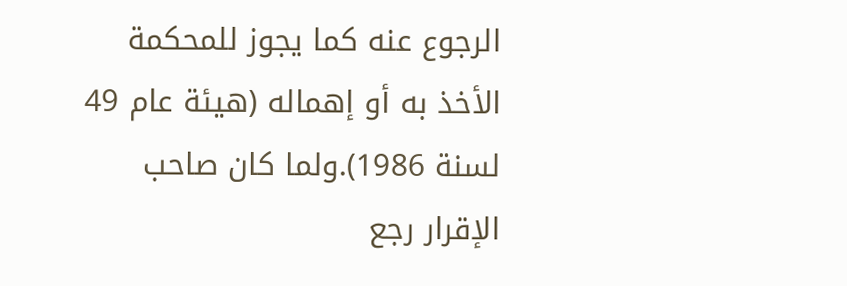الرجوع عنه كما يجوز للمحكمة الأخذ به أو إهماله (هيئة عام 49 لسنة 1986).ولما كان صاحب الإقرار رجع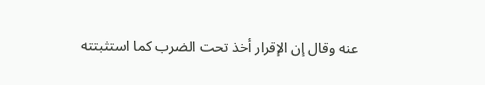عنه وقال إن الإقرار أخذ تحت الضرب كما استثبتته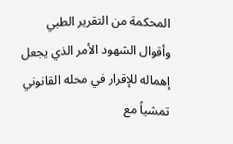المحكمة من التقرير الطبي وأقوال الشهود الأمر الذي يجعل إهماله للإقرار في محله القانوني تمشياً مع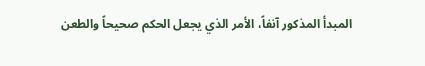المبدأ المذكور آنفاً، الأمر الذي يجعل الحكم صحيحاً والطعن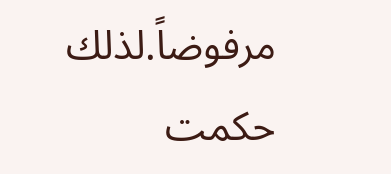مرفوضاً.لذلك حكمت